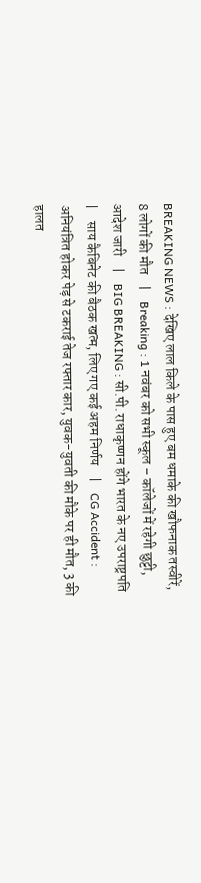BREAKING NEWS : देखिए लाल किले के पास हुए बम धमाके की खौफनाक तस्वीरें, 8 लोगों की मौत    |    Breaking : 1 नवंबर को सभी स्कूल – कॉलेजों में रहेगी छुट्टी, आदेश जारी    |    BIG BREAKING : सी.पी. राधाकृष्णन होंगे भारत के नए उपराष्ट्रपति    |    साय कैबिनेट की बैठक खत्म, लिए गए कई अहम निर्णय    |    CG Accident : अनियंत्रित होकर पेड़ से टकराई तेज रफ्तार कार, युवक-युवती की मौके पर ही मौत, 3 की हालत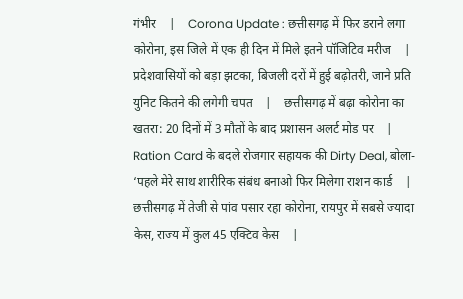गंभीर    |    Corona Update : छत्तीसगढ़ में फिर डराने लगा कोरोना, इस जिले में एक ही दिन में मिले इतने पॉजिटिव मरीज    |    प्रदेशवासियों को बड़ा झटका, बिजली दरों में हुई बढ़ोतरी, जाने प्रति युनिट कितने की लगेगी चपत    |    छत्तीसगढ़ में बढ़ा कोरोना का खतरा: 20 दिनों में 3 मौतों के बाद प्रशासन अलर्ट मोड पर    |    Ration Card के बदले रोजगार सहायक की Dirty Deal, बोला- ‘पहले मेरे साथ शारीरिक संबंध बनाओ फिर मिलेगा राशन कार्ड    |    छत्तीसगढ़ में तेजी से पांव पसार रहा कोरोना, रायपुर में सबसे ज्यादा केस, राज्य में कुल 45 एक्टिव केस    |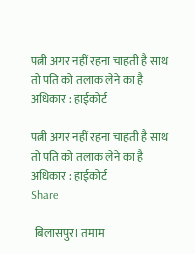पत्नी अगर नहीं रहना चाहती है साथ तो पति को तलाक लेने का है अधिकार : हाईकोर्ट

पत्नी अगर नहीं रहना चाहती है साथ तो पति को तलाक लेने का है अधिकार : हाईकोर्ट
Share

 बिलासपुर। तमाम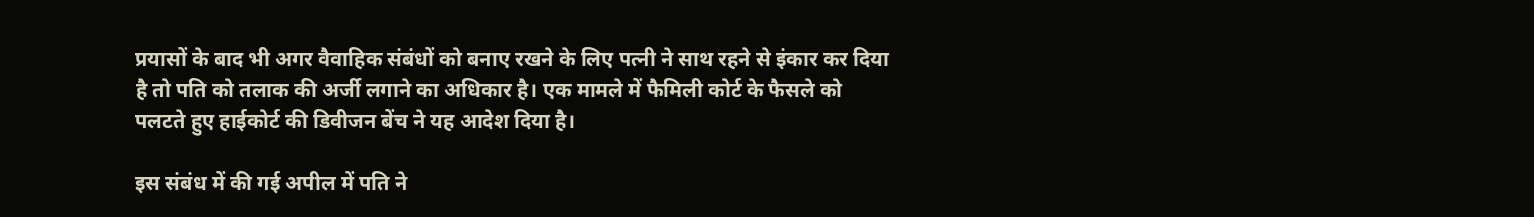प्रयासों के बाद भी अगर वैवाहिक संबंधों को बनाए रखने के लिए पत्नी ने साथ रहने से इंकार कर दिया है तो पति को तलाक की अर्जी लगाने का अधिकार है। एक मामले में फैमिली कोर्ट के फैसले को पलटते हुए हाईकोर्ट की डिवीजन बेंच ने यह आदेश दिया है।

इस संबंध में की गई अपील में पति ने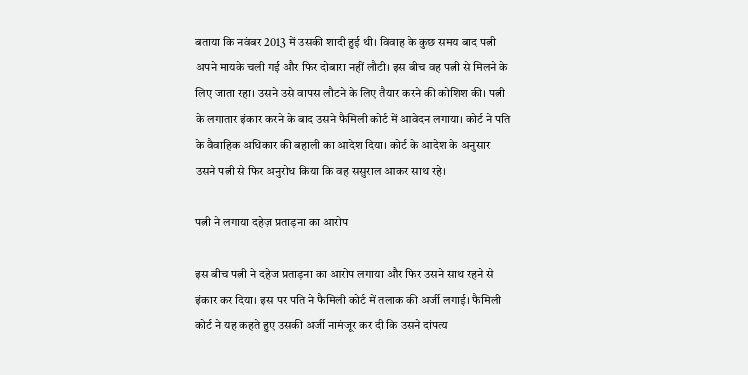बताया कि नवंबर 2013 में उसकी शादी हुई थी। विवाह के कुछ समय बाद पत्नी अपने मायके चली गई और फिर दोबारा नहीं लौटी। इस बीच वह पत्नी से मिलने के लिए जाता रहा। उसने उसे वापस लौटने के लिए तैयार करने की कोशिश की। पत्नी के लगातार इंकार करने के बाद उसने फैमिली कोर्ट में आवेदन लगाया। कोर्ट ने पति के वैवाहिक अधिकार की बहाली का आदेश दिया। कोर्ट के आदेश के अनुसार उसने पत्नी से फिर अनुरोध किया कि वह ससुराल आकर साथ रहे।

पत्नी ने लगाया दहेज़ प्रताड़ना का आरोप

इस बीच पत्नी ने दहेज प्रताड़ना का आरोप लगाया और फिर उसने साथ रहने से इंकार कर दिया। इस पर पति ने फैमिली कोर्ट में तलाक की अर्जी लगाई। फैमिली कोर्ट ने यह कहते हुए उसकी अर्जी नामंजूर कर दी कि उसने दांपत्य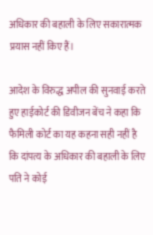अधिकार की बहाली के लिए सकारात्मक प्रयास नहीं किए हैं।

आदेश के विरुद्ध अपील की सुनवाई करते हुए हाईकोर्ट की डिवीजन बेंच ने कहा कि फैमिली कोर्ट का यह कहना सही नहीं है कि दांपत्य के अधिकार की बहाली के लिए पति ने कोई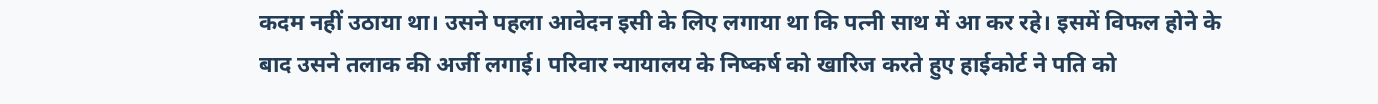कदम नहीं उठाया था। उसने पहला आवेदन इसी के लिए लगाया था कि पत्नी साथ में आ कर रहे। इसमें विफल होने के बाद उसने तलाक की अर्जी लगाई। परिवार न्यायालय के निष्कर्ष को खारिज करते हुए हाईकोर्ट ने पति को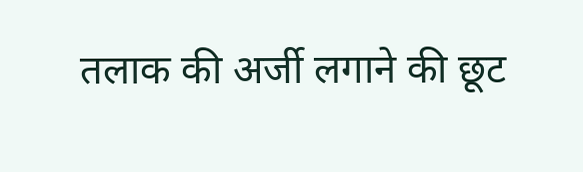तलाक की अर्जी लगाने की छूट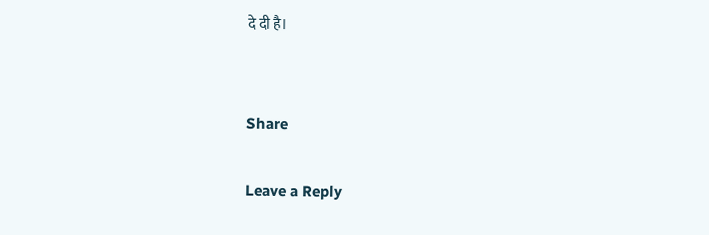दे दी है।


Share

Leave a Reply